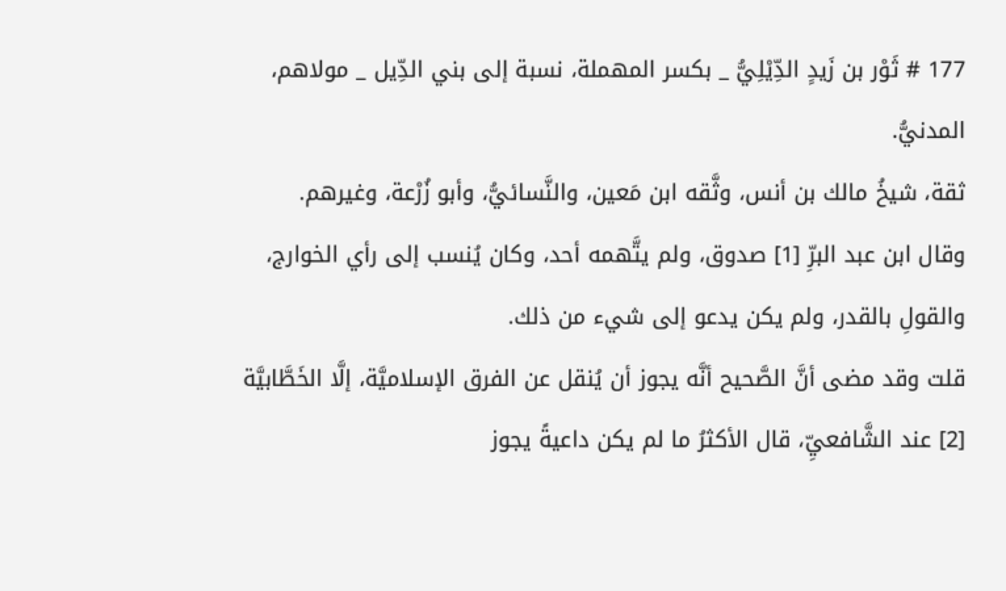177 # ثَوْر بن زَيدٍ الدِّيْلِيُّ _ بكسر المهملة، نسبة إلى بني الدِّيل _ مولاهم، المدنيُّ.
ثقة، شيخُ مالك بن أنس، وثَّقه ابن مَعين، والنَّسائيُّ، وأبو زُرْعة، وغيرهم.
وقال ابن عبد البرِّ [1] صدوق، ولم يتَّهمه أحد، وكان يُنسب إلى رأي الخوارج، والقولِ بالقدر، ولم يكن يدعو إلى شيء من ذلك.
قلت وقد مضى أنَّ الصَّحيح أنَّه يجوز أن يُنقل عن الفرق الإسلاميَّة، إلَّا الخَطَّابيَّة [2] عند الشَّافعيِّ، قال الأكثرُ ما لم يكن داعيةً يجوز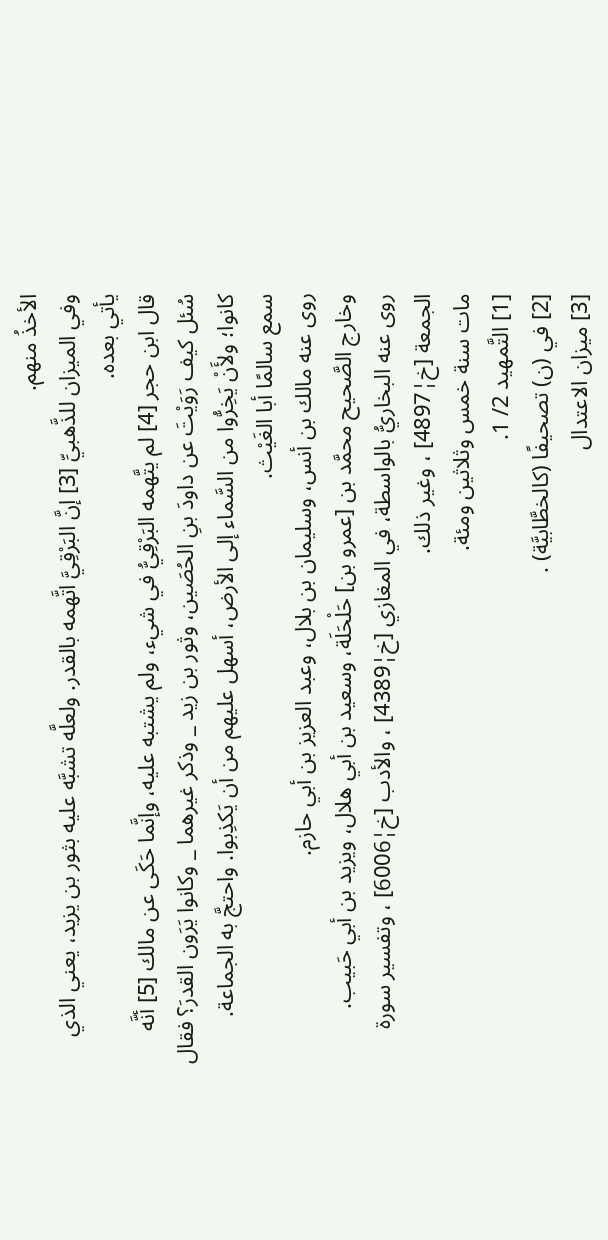الأخذُ منهم.
وفي الميزان للذَّهبيِّ [3] إنَّ البَرْقِيَّ اتَّهمه بالقدر. ولعلَّه تشبَّه عليه بثور بن يزيد، يعني الذي يأتي بعده.
قال ابن حجر [4] لم يتَّهمه البَرْقِيُّ في شيء، ولم يشتبه عليه، وإنَّما حَكَى عن مالك [5] أنَّه سُئل كيف رَوَيْتَ عن داودَ بنِ الحُصَين، وثور بن زيد _ وذكر غيرهما _ وكانوا يَرَون القدرَ؟ فقال كانوا؛ ولأَنْ يَخِرُّوا من السَّماء إلى الأرض، أسهل عليهم من أن يَكذِبوا. واحتجَّ به الجماعة.
سمع سالمًا أبا الغَيْث.
روى عنه مالك بن أنس، وسليمان بن بلال، وعبد العزيز بن أبي حازم.
وخارج الصَّحيح محمَّد بن [عمرو بن] حَلْحَلَة، وسعيد بن أبي هلال، ويزيد بن أبي حَبيب.
روى عنه البخاريُّ بالواسطة، في المغازي [خ¦4389] ، والأدب [خ¦6006] ، وتفسير سورة الجمعة [خ¦4897] ، وغير ذلك.
مات سنة خمس وثلاثين ومئة.
[1] التَّمهيد 2/ 1.
[2] في (ن) تصحيفًا (كالخطَّابيَّة) .
[3] ميزان الاعتدال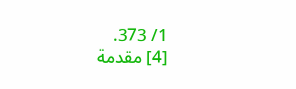1/ 373.
[4] مقدمة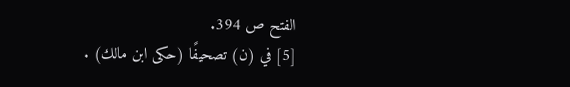الفتح ص 394.
[5] في (ن) تصحيفًا (حكى ابن مالك) .